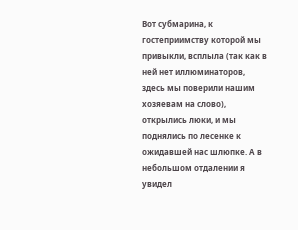Вот субмарина, к гостеприимству которой мы привыкли, всплыла (так как в ней нет иллюминаторов, здесь мы поверили нашим хозяевам на слово), открылись люки, и мы поднялись по лесенке к ожидавшей нас шлюпке. А в небольшом отдалении я увидел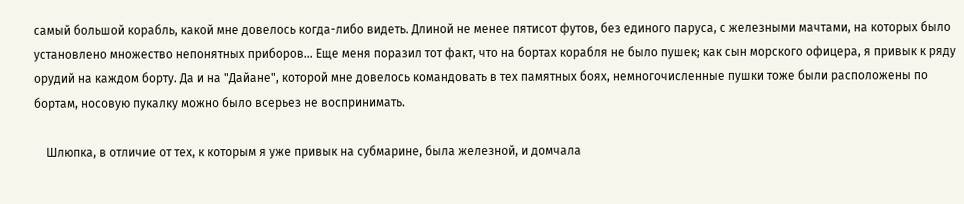самый большой корабль, какой мне довелось когда-либо видеть. Длиной не менее пятисот футов, без единого паруса, с железными мачтами, на которых было установлено множество непонятных приборов... Еще меня поразил тот факт, что на бортах корабля не было пушек; как сын морского офицера, я привык к ряду орудий на каждом борту. Да и на "Дайане", которой мне довелось командовать в тех памятных боях, немногочисленные пушки тоже были расположены по бортам, носовую пукалку можно было всерьез не воспринимать.

    Шлюпка, в отличие от тех, к которым я уже привык на субмарине, была железной, и домчала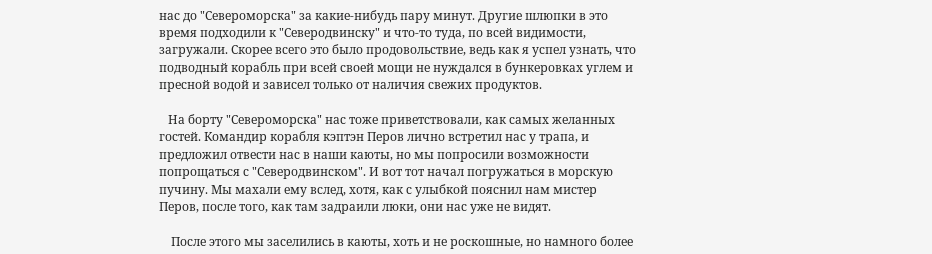нас до "Североморска" за какие-нибудь пару минут. Другие шлюпки в это время подходили к "Северодвинску" и что-то туда, по всей видимости, загружали. Скорее всего это было продовольствие, ведь как я успел узнать, что подводный корабль при всей своей мощи не нуждался в бункеровках углем и пресной водой и зависел только от наличия свежих продуктов.

   На борту "Североморска" нас тоже приветствовали, как самых желанных гостей. Командир корабля кэптэн Перов лично встретил нас у трапа, и предложил отвести нас в наши каюты, но мы попросили возможности попрощаться с "Северодвинском". И вот тот начал погружаться в морскую пучину. Мы махали ему вслед, хотя, как с улыбкой пояснил нам мистер Перов, после того, как там задраили люки, они нас уже не видят.

    После этого мы заселились в каюты, хоть и не роскошные, но намного более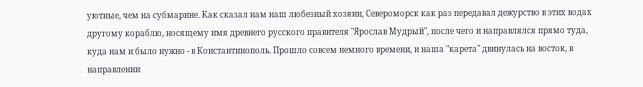уютные, чем на субмарине. Как сказал нам наш любезный хозяин, Североморск как раз передавал дежурство в этих водах другому кораблю, носящему имя древнего русского правителя "Ярослав Мудрый", после чего и направлялся прямо туда, куда нам и было нужно - в Константинополь. Прошло совсем немного времени, и наша "карета" двинулась на восток, в направлении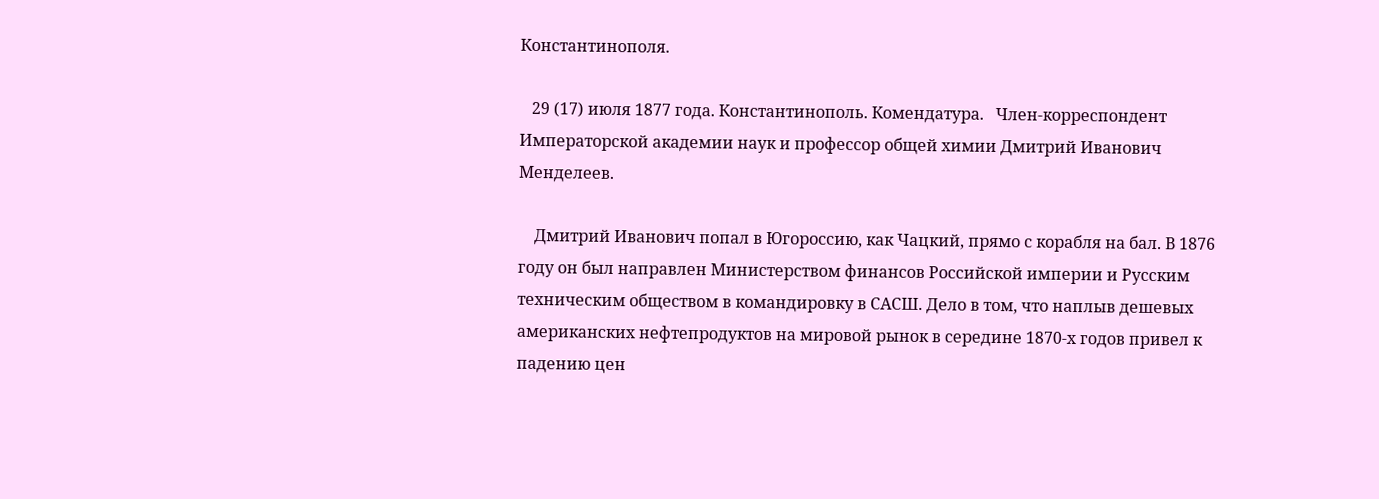Константинополя.

   29 (17) июля 1877 года. Константинополь. Комендатура.   Член-корреспондент Императорской академии наук и профессор общей химии Дмитрий Иванович Менделеев.

    Дмитрий Иванович попал в Югороссию, как Чацкий, прямо с корабля на бал. В 1876 году он был направлен Министерством финансов Российской империи и Русским техническим обществом в командировку в САСШ. Дело в том, что наплыв дешевых американских нефтепродуктов на мировой рынок в середине 1870-х годов привел к падению цен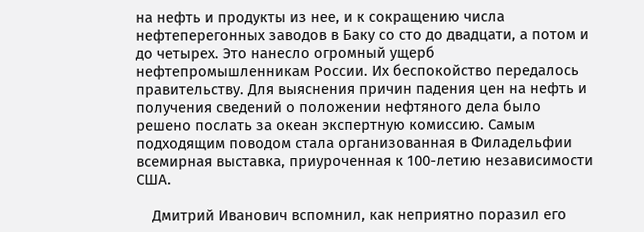на нефть и продукты из нее, и к сокращению числа нефтеперегонных заводов в Баку со сто до двадцати, а потом и до четырех. Это нанесло огромный ущерб нефтепромышленникам России. Их беспокойство передалось правительству. Для выяснения причин падения цен на нефть и получения сведений о положении нефтяного дела было решено послать за океан экспертную комиссию. Самым подходящим поводом стала организованная в Филадельфии всемирная выставка, приуроченная к 100-летию независимости США.

    Дмитрий Иванович вспомнил, как неприятно поразил его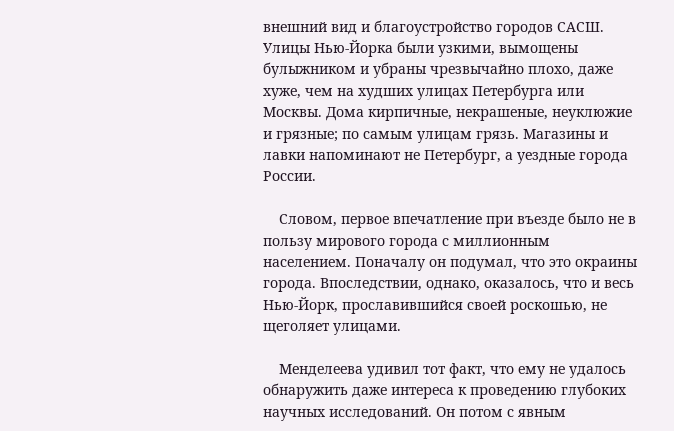внешний вид и благоустройство городов САСШ. Улицы Нью-Йорка были узкими, вымощены булыжником и убраны чрезвычайно плохо, даже хуже, чем на худших улицах Петербурга или Москвы. Дома кирпичные, некрашеные, неуклюжие и грязные; по самым улицам грязь. Магазины и лавки напоминают не Петербург, а уездные города России.

    Словом, первое впечатление при въезде было не в пользу мирового города с миллионным населением. Поначалу он подумал, что это окраины города. Впоследствии, однако, оказалось, что и весь Нью-Йорк, прославившийся своей роскошью, не щеголяет улицами.

    Менделеева удивил тот факт, что ему не удалось обнаружить даже интереса к проведению глубоких научных исследований. Он потом с явным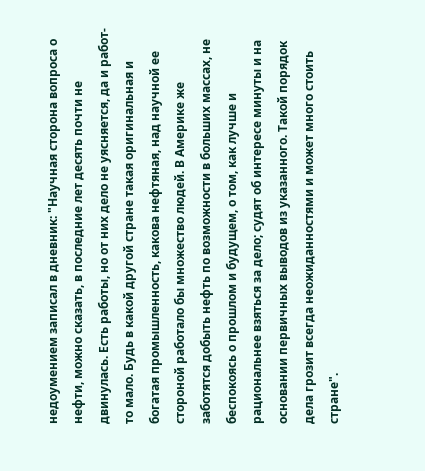недоумением записал в дневник: "Научная сторона вопроса о нефти, можно сказать, в последние лет десять почти не двинулась. Есть работы, но от них дело не уясняется, да и работ-то мало. Будь в какой другой стране такая оригинальная и богатая промышленность, какова нефтяная, над научной ее стороной работало бы множество людей. В Америке же заботятся добыть нефть по возможности в больших массах, не беспокоясь о прошлом и будущем, о том, как лучше и рациональнее взяться за дело; судят об интересе минуты и на основании первичных выводов из указанного. Такой порядок дела грозит всегда неожиданностями и может много стоить стране".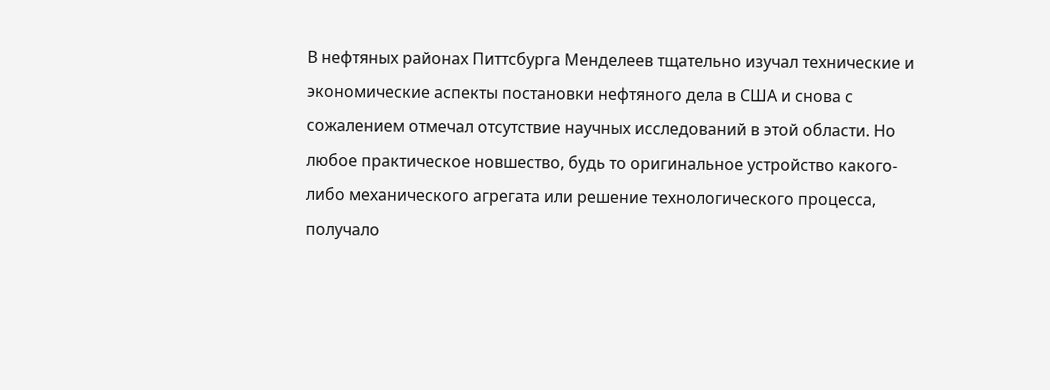В нефтяных районах Питтсбурга Менделеев тщательно изучал технические и экономические аспекты постановки нефтяного дела в США и снова с сожалением отмечал отсутствие научных исследований в этой области. Но любое практическое новшество, будь то оригинальное устройство какого-либо механического агрегата или решение технологического процесса, получало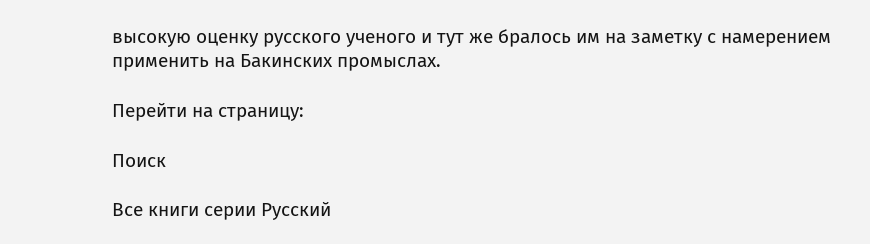высокую оценку русского ученого и тут же бралось им на заметку с намерением применить на Бакинских промыслах.

Перейти на страницу:

Поиск

Все книги серии Русский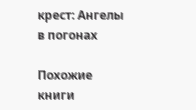крест: Ангелы в погонах

Похожие книги